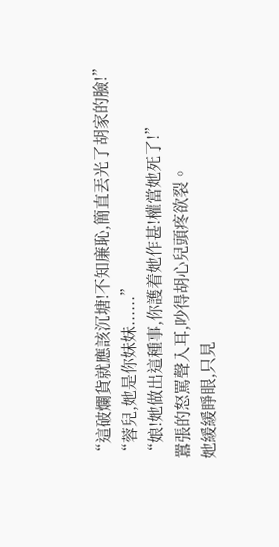“這破爛貨就應該沉塘!不知廉恥,簡直丟光了胡家的臉!”
“蓉兒,她是你妹妹......”
“娘!她做出這種事,你護着她作甚!權當她死了!”
囂張的怒罵聲入耳,吵得胡心兒頭疼欲裂。
她緩緩睜眼,只見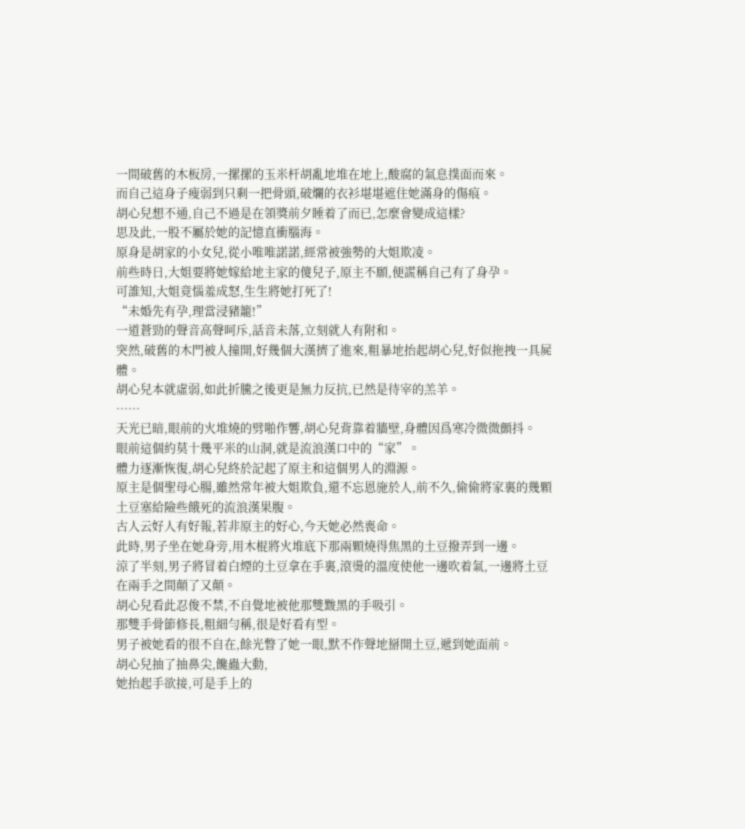一間破舊的木板房,一摞摞的玉米杆胡亂地堆在地上,酸腐的氣息撲面而來。
而自己這身子瘦弱到只剩一把骨頭,破爛的衣衫堪堪遮住她滿身的傷痕。
胡心兒想不通,自己不過是在領獎前夕睡着了而已,怎麼會變成這樣?
思及此,一股不屬於她的記憶直衝腦海。
原身是胡家的小女兒,從小唯唯諾諾,經常被強勢的大姐欺凌。
前些時日,大姐要將她嫁給地主家的傻兒子,原主不願,便謊稱自己有了身孕。
可誰知,大姐竟惱羞成怒,生生將她打死了!
“未婚先有孕,理當浸豬籠!”
一道蒼勁的聲音高聲呵斥,話音未落,立刻就人有附和。
突然,破舊的木門被人撞開,好幾個大漢擠了進來,粗暴地抬起胡心兒,好似拖拽一具屍體。
胡心兒本就虛弱,如此折騰之後更是無力反抗,已然是待宰的羔羊。
……
天光已暗,眼前的火堆燒的劈啪作響,胡心兒背靠着牆壁,身體因爲寒冷微微顫抖。
眼前這個約莫十幾平米的山洞,就是流浪漢口中的“家”。
體力逐漸恢復,胡心兒終於記起了原主和這個男人的淵源。
原主是個聖母心腸,雖然常年被大姐欺負,還不忘恩施於人,前不久,偷偷將家裏的幾顆土豆塞給險些餓死的流浪漢果腹。
古人云好人有好報,若非原主的好心,今天她必然喪命。
此時,男子坐在她身旁,用木棍將火堆底下那兩顆燒得焦黑的土豆撥弄到一邊。
涼了半刻,男子將冒着白煙的土豆拿在手裏,滾燙的溫度使他一邊吹着氣,一邊將土豆在兩手之間顛了又顛。
胡心兒看此忍俊不禁,不自覺地被他那雙黢黑的手吸引。
那雙手骨節修長,粗細勻稱,很是好看有型。
男子被她看的很不自在,餘光瞥了她一眼,默不作聲地掰開土豆,遞到她面前。
胡心兒抽了抽鼻尖,饞蟲大動,
她抬起手欲接,可是手上的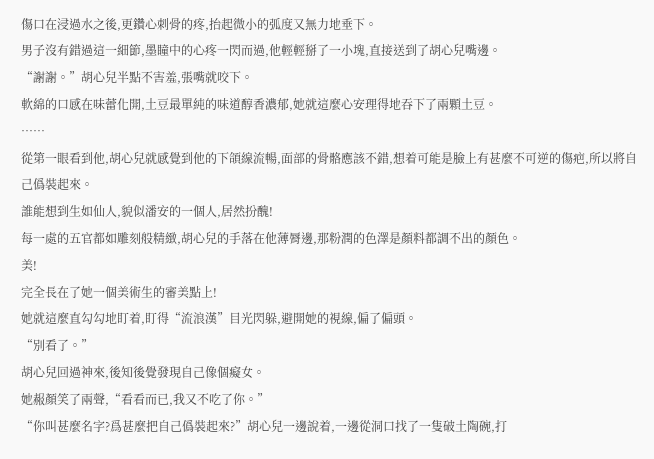傷口在浸過水之後,更鑽心刺骨的疼,抬起微小的弧度又無力地垂下。
男子沒有錯過這一細節,墨瞳中的心疼一閃而過,他輕輕掰了一小塊,直接送到了胡心兒嘴邊。
“謝謝。”胡心兒半點不害羞,張嘴就咬下。
軟綿的口感在味蕾化開,土豆最單純的味道醇香濃郁,她就這麼心安理得地吞下了兩顆土豆。
……
從第一眼看到他,胡心兒就感覺到他的下頜線流暢,面部的骨骼應該不錯,想着可能是臉上有甚麼不可逆的傷疤,所以將自己僞裝起來。
誰能想到生如仙人,貌似潘安的一個人,居然扮醜!
每一處的五官都如雕刻般精緻,胡心兒的手落在他薄脣邊,那粉潤的色澤是顏料都調不出的顏色。
美!
完全長在了她一個美術生的審美點上!
她就這麼直勾勾地盯着,盯得“流浪漢”目光閃躲,避開她的視線,偏了偏頭。
“別看了。”
胡心兒回過神來,後知後覺發現自己像個癡女。
她赧顏笑了兩聲,“看看而已,我又不吃了你。”
“你叫甚麼名字?爲甚麼把自己僞裝起來?”胡心兒一邊說着,一邊從洞口找了一隻破土陶碗,打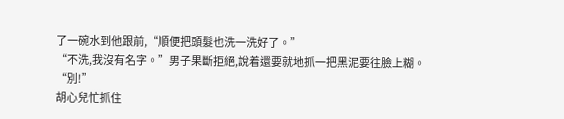了一碗水到他跟前,“順便把頭髮也洗一洗好了。”
“不洗,我沒有名字。”男子果斷拒絕,說着還要就地抓一把黑泥要往臉上糊。
“別!”
胡心兒忙抓住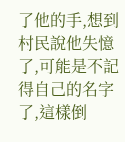了他的手,想到村民說他失憶了,可能是不記得自己的名字了,這樣倒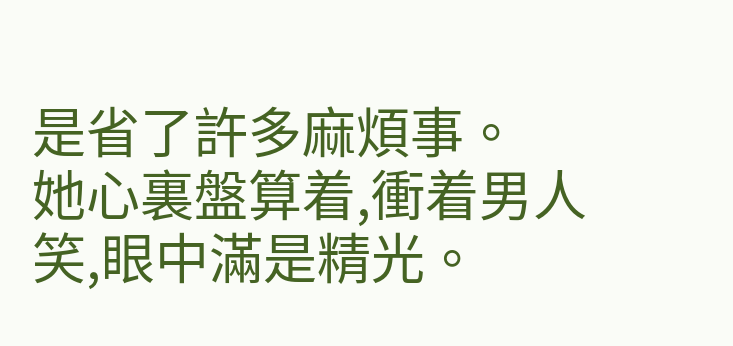是省了許多麻煩事。
她心裏盤算着,衝着男人笑,眼中滿是精光。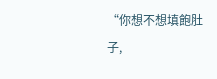“你想不想填飽肚子,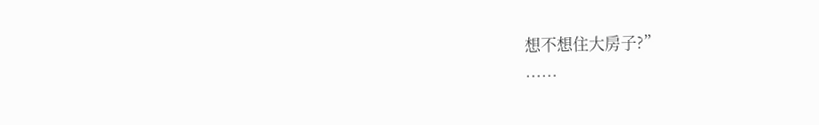想不想住大房子?”
……